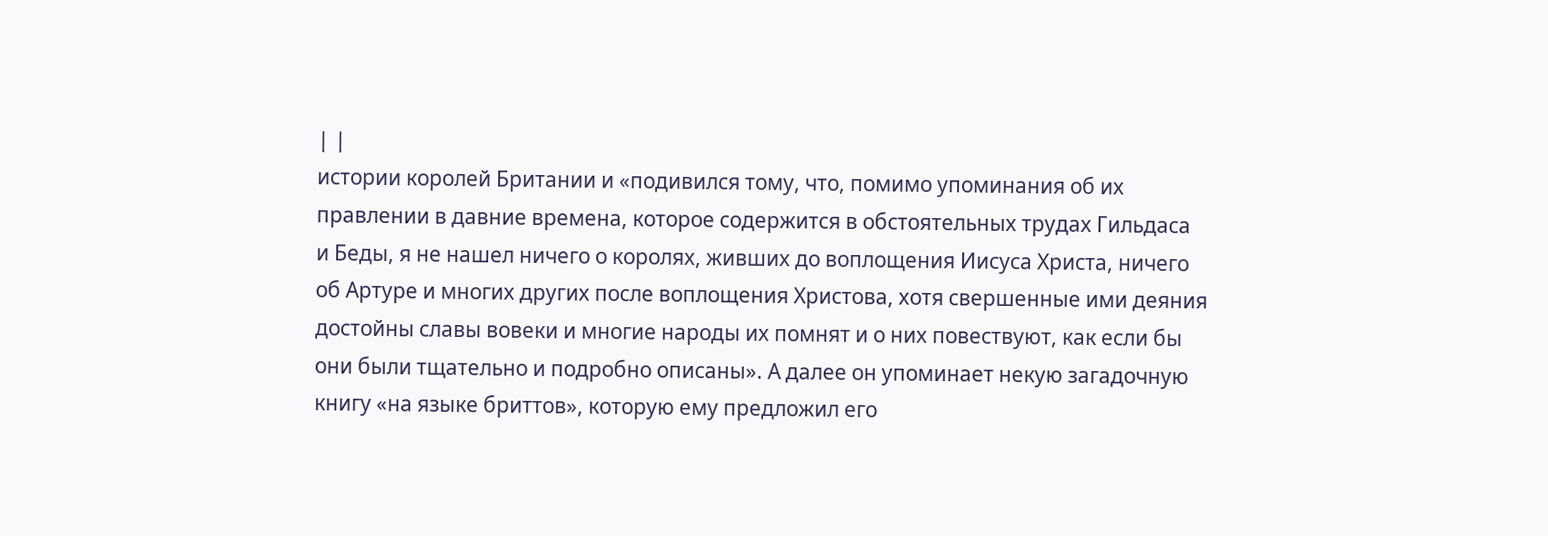| |
истории королей Британии и «подивился тому, что, помимо упоминания об их
правлении в давние времена, которое содержится в обстоятельных трудах Гильдаса
и Беды, я не нашел ничего о королях, живших до воплощения Иисуса Христа, ничего
об Артуре и многих других после воплощения Христова, хотя свершенные ими деяния
достойны славы вовеки и многие народы их помнят и о них повествуют, как если бы
они были тщательно и подробно описаны». А далее он упоминает некую загадочную
книгу «на языке бриттов», которую ему предложил его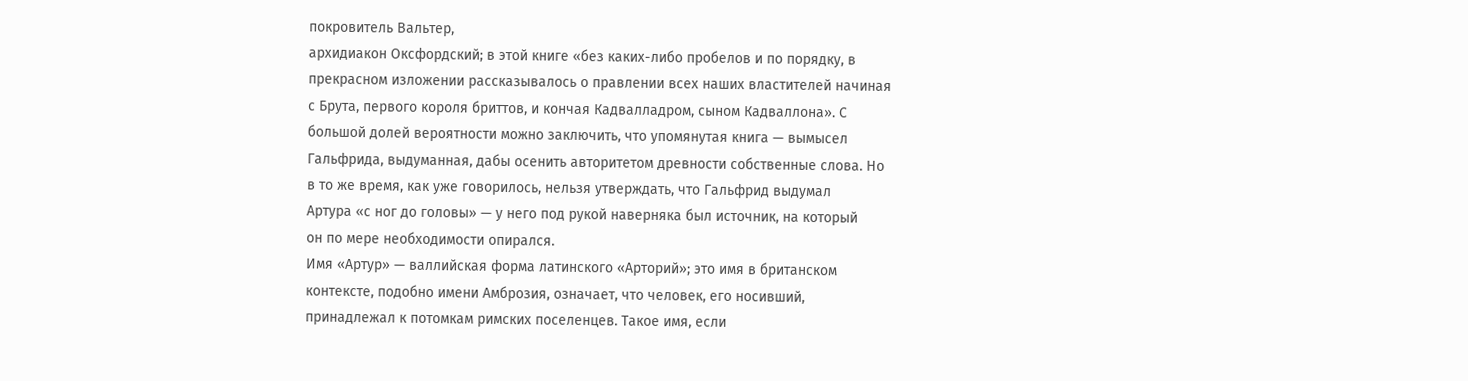покровитель Вальтер,
архидиакон Оксфордский; в этой книге «без каких-либо пробелов и по порядку, в
прекрасном изложении рассказывалось о правлении всех наших властителей начиная
с Брута, первого короля бриттов, и кончая Кадвалладром, сыном Кадваллона». С
большой долей вероятности можно заключить, что упомянутая книга — вымысел
Гальфрида, выдуманная, дабы осенить авторитетом древности собственные слова. Но
в то же время, как уже говорилось, нельзя утверждать, что Гальфрид выдумал
Артура «с ног до головы» — у него под рукой наверняка был источник, на который
он по мере необходимости опирался.
Имя «Артур» — валлийская форма латинского «Арторий»; это имя в британском
контексте, подобно имени Амброзия, означает, что человек, его носивший,
принадлежал к потомкам римских поселенцев. Такое имя, если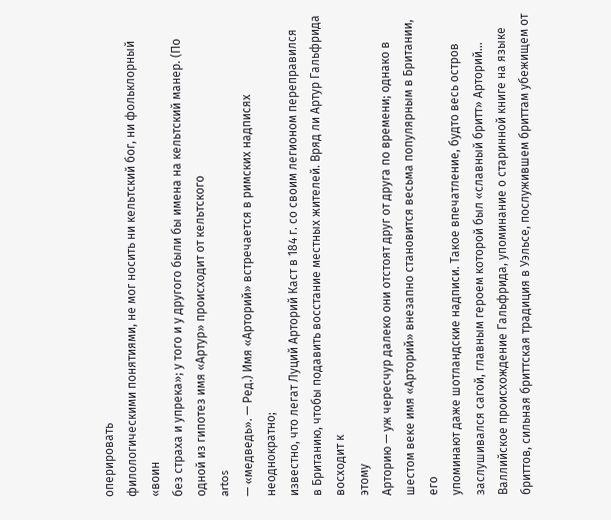оперировать
филологическими понятиями, не мог носить ни кельтский бог, ни фольклорный «воин
без страха и упрека»; у того и у другого были бы имена на кельтский манер. (По
одной из гипотез имя «Артур» происходит от кельтского
artos
— «медведь». — Ред.) Имя «Арторий» встречается в римских надписях неоднократно;
известно, что легат Луций Арторий Каст в 184 г. со своим легионом переправился
в Британию, чтобы подавить восстание местных жителей. Вряд ли Артур Гальфрида
восходит к
этому
Арторию — уж чересчур далеко они отстоят друг от друга по времени; однако в
шестом веке имя «Арторий» внезапно становится весьма популярным в Британии, его
упоминают даже шотландские надписи. Такое впечатление, будто весь остров
заслушивался сагой, главным героем которой был «славный бритт» Арторий…
Валлийское происхождение Гальфрида, упоминание о старинной книге на языке
бриттов, сильная бриттская традиция в Уэльсе, послужившем бриттам убежищем от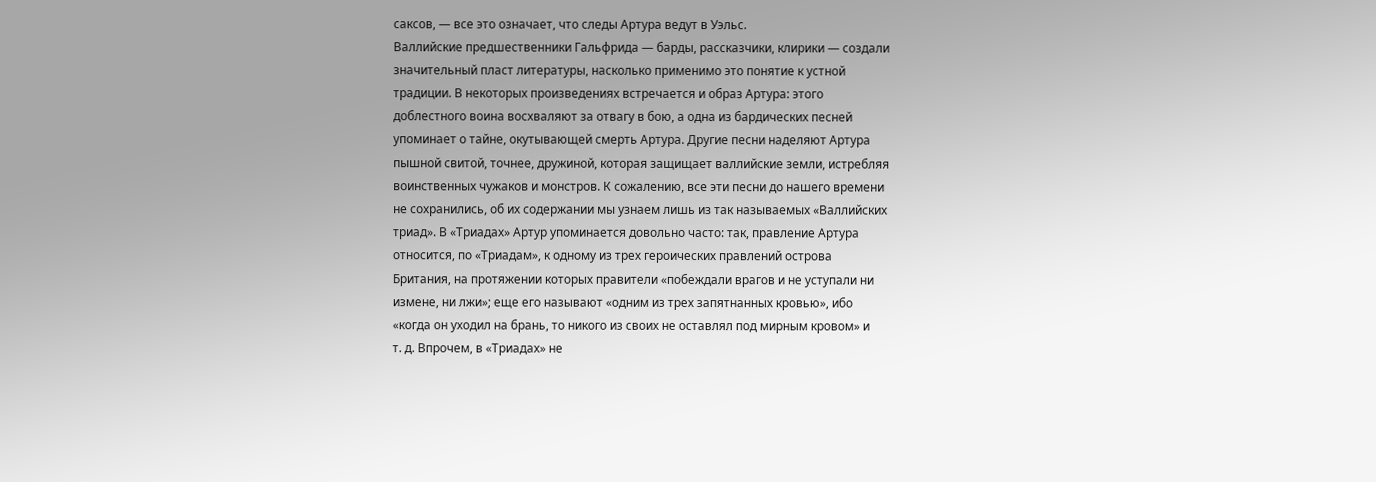саксов, — все это означает, что следы Артура ведут в Уэльс.
Валлийские предшественники Гальфрида — барды, рассказчики, клирики — создали
значительный пласт литературы, насколько применимо это понятие к устной
традиции. В некоторых произведениях встречается и образ Артура: этого
доблестного воина восхваляют за отвагу в бою, а одна из бардических песней
упоминает о тайне, окутывающей смерть Артура. Другие песни наделяют Артура
пышной свитой, точнее, дружиной, которая защищает валлийские земли, истребляя
воинственных чужаков и монстров. К сожалению, все эти песни до нашего времени
не сохранились, об их содержании мы узнаем лишь из так называемых «Валлийских
триад». В «Триадах» Артур упоминается довольно часто: так, правление Артура
относится, по «Триадам», к одному из трех героических правлений острова
Британия, на протяжении которых правители «побеждали врагов и не уступали ни
измене, ни лжи»; еще его называют «одним из трех запятнанных кровью», ибо
«когда он уходил на брань, то никого из своих не оставлял под мирным кровом» и
т. д. Впрочем, в «Триадах» не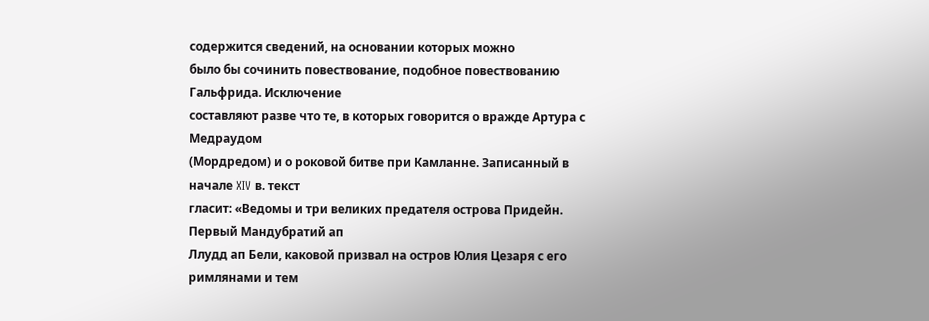содержится сведений, на основании которых можно
было бы сочинить повествование, подобное повествованию Гальфрида. Исключение
составляют разве что те, в которых говорится о вражде Артура с Медраудом
(Мордредом) и о роковой битве при Камланне. Записанный в начале XIV в. текст
гласит: «Ведомы и три великих предателя острова Придейн. Первый Мандубратий ап
Ллудд ап Бели, каковой призвал на остров Юлия Цезаря с его римлянами и тем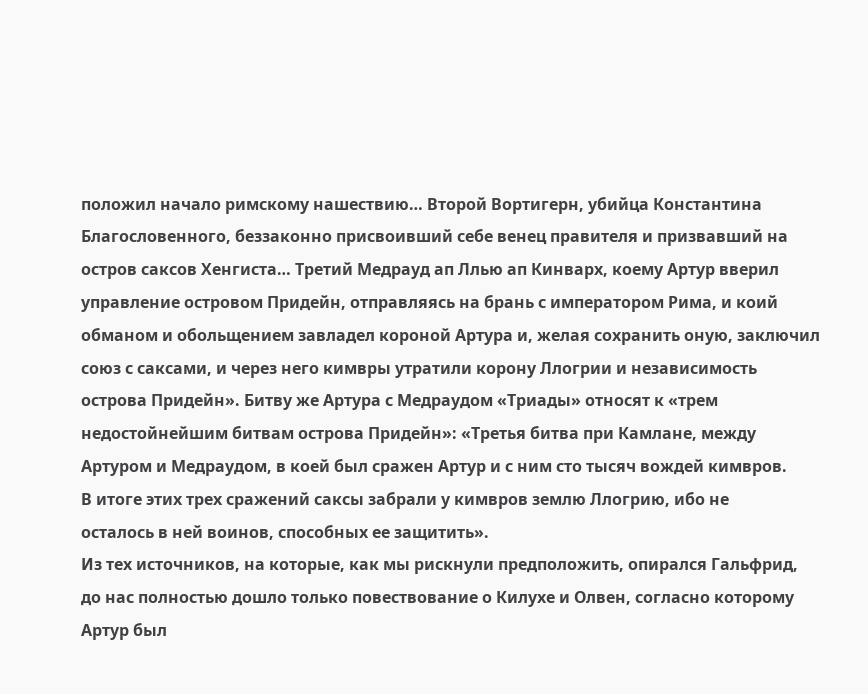положил начало римскому нашествию… Второй Вортигерн, убийца Константина
Благословенного, беззаконно присвоивший себе венец правителя и призвавший на
остров саксов Хенгиста… Третий Медрауд ап Ллью ап Кинварх, коему Артур вверил
управление островом Придейн, отправляясь на брань с императором Рима, и коий
обманом и обольщением завладел короной Артура и, желая сохранить оную, заключил
союз с саксами, и через него кимвры утратили корону Ллогрии и независимость
острова Придейн». Битву же Артура с Медраудом «Триады» относят к «трем
недостойнейшим битвам острова Придейн»: «Третья битва при Камлане, между
Артуром и Медраудом, в коей был сражен Артур и с ним сто тысяч вождей кимвров.
В итоге этих трех сражений саксы забрали у кимвров землю Ллогрию, ибо не
осталось в ней воинов, способных ее защитить».
Из тех источников, на которые, как мы рискнули предположить, опирался Гальфрид,
до нас полностью дошло только повествование о Килухе и Олвен, согласно которому
Артур был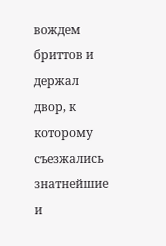вождем бриттов и держал двор, к которому съезжались знатнейшие и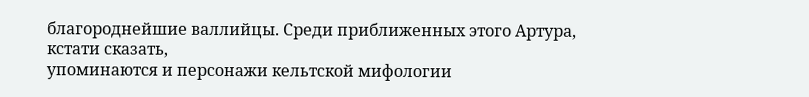благороднейшие валлийцы. Среди приближенных этого Артура, кстати сказать,
упоминаются и персонажи кельтской мифологии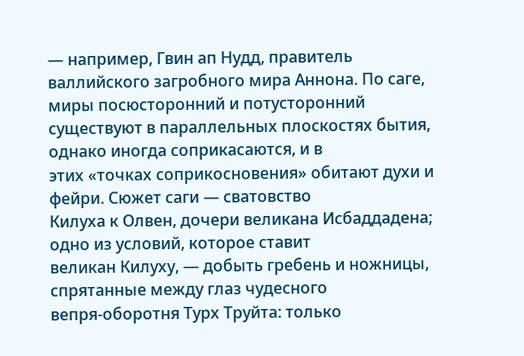— например, Гвин ап Нудд, правитель
валлийского загробного мира Аннона. По саге, миры посюсторонний и потусторонний
существуют в параллельных плоскостях бытия, однако иногда соприкасаются, и в
этих «точках соприкосновения» обитают духи и фейри. Сюжет саги — сватовство
Килуха к Олвен, дочери великана Исбаддадена; одно из условий, которое ставит
великан Килуху, — добыть гребень и ножницы, спрятанные между глаз чудесного
вепря-оборотня Турх Труйта: только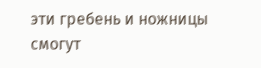эти гребень и ножницы смогут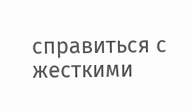справиться с
жесткими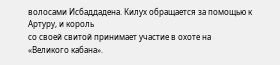волосами Исбаддадена. Килух обращается за помощью к Артуру, и король
со своей свитой принимает участие в охоте на «Великого кабана».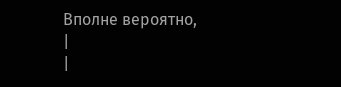Вполне вероятно,
|
|